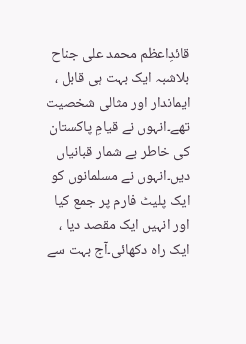قائدِاعظم محمد علی جناح بلاشبہ ایک بہت ہی قابل ، ایماندار اور مثالی شخصیت تھے۔انہوں نے قیامِ پاکستان کی خاطر بے شمار قبانیاں دیں۔انہوں نے مسلمانوں کو ایک پلیٹ فارم پر جمع کیا اور انہیں ایک مقصد دیا ، ایک راہ دکھائی۔آج بہت سے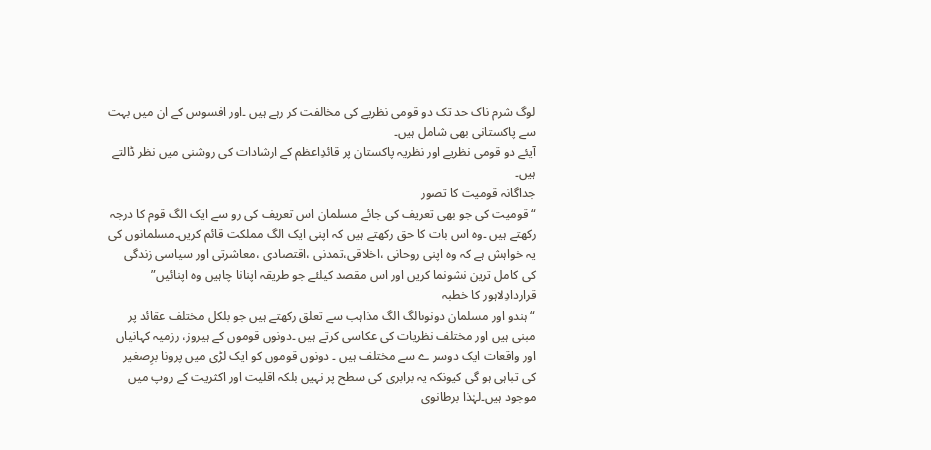لوگ شرم ناک حد تک دو قومی نظریے کی مخالفت کر رہے ہیں ۔اور افسوس کے ان میں بہت سے پاکستانی بھی شامل ہیں۔
آیئے دو قومی نظریے اور نظریہ پاکستان پر قائدِاعظم کے ارشادات کی روشنی میں نظر ڈالتے ہیں۔
جداگانہ قومیت کا تصور
“قومیت کی جو بھی تعریف کی جائے مسلمان اس تعریف کی رو سے ایک الگ قوم کا درجہ رکھتے ہیں ۔وہ اس بات کا حق رکھتے ہیں کہ اپنی ایک الگ مملکت قائم کریں۔مسلمانوں کی یہ خواہش ہے کہ وہ اپنی روحانی ،اخلاقی،تمدنی ،اقتصادی ،معاشرتی اور سیاسی زندگی کی کامل ترین نشونما کریں اور اس مقصد کیلئے جو طریقہ اپنانا چاہیں وہ اپنائیں”
قراردادِلاہور کا خطبہ
“ہندو اور مسلمان دونوںالگ الگ مذاہب سے تعلق رکھتے ہیں جو بلکل مختلف عقائد پر مبنی ہیں اور مختلف نظریات کی عکاسی کرتے ہیں ۔دونوں قوموں کے ہیروز، رزمیہ کہانیاں اور واقعات ایک دوسر ے سے مختلف ہیں ۔ دونوں قوموں کو ایک لڑی میں پرونا برِصغیر کی تباہی ہو گی کیونکہ یہ برابری کی سطح پر نہیں بلکہ اقلیت اور اکثریت کے روپ میں موجود ہیں۔لہٰذا برطانوی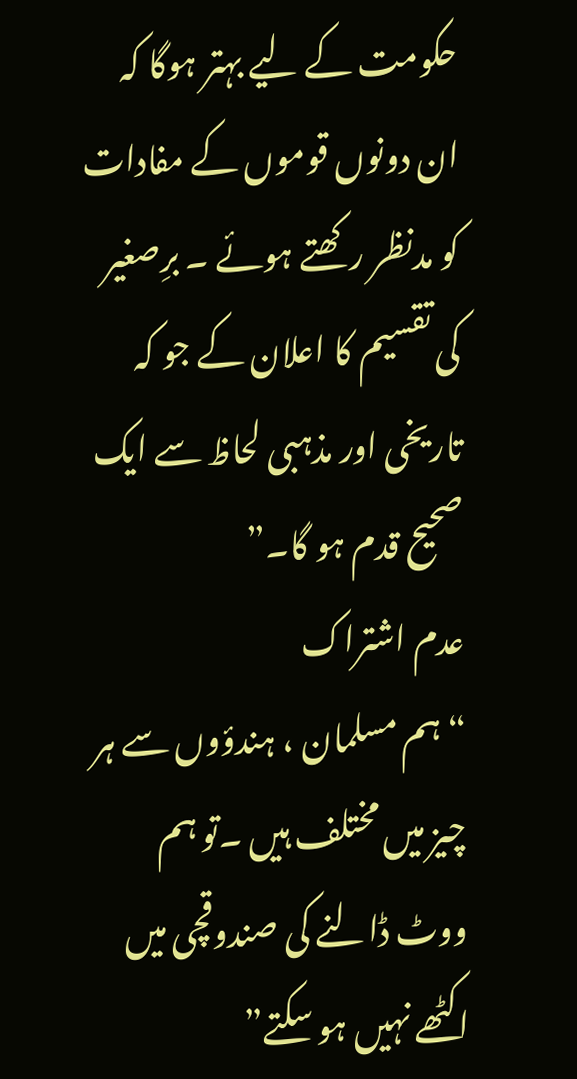حکومت کے لیے بہتر ہوگا کہ ان دونوں قوموں کے مفادات کو مدنظر رکھتے ہوئے ۔ برِصغیر کی تقسیم کا اعلان کے جو کہ تاریخی اور مذہبی لحاظ سے ایک صحیح قدم ہو گا۔”
عدم اشتراک
“ہم مسلمان ، ہندؤوں سے ہر چیز میں مختلف ہیں ۔تو ہم ووٹ ڈالنے کی صندوقچی میں اکٹھے نہیں ہو سکتے”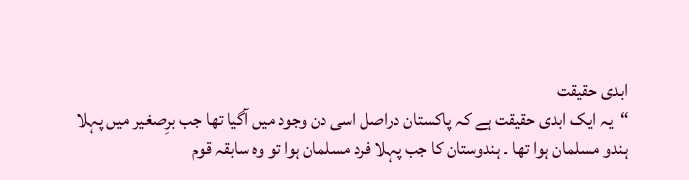ابدی حقیقت
“یہ ایک ابدی حقیقت ہے کہ پاکستان دراصل اسی دن وجود میں آگیا تھا جب برِصغیر میں پہلا ہندو مسلمان ہوا تھا ۔ ہندوستان کا جب پہلا فرد مسلمان ہوا تو وہ سابقہ قوم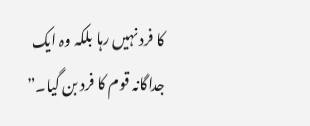کا فرد نہیں رہا بلکہ وہ ایک جداگانہ قوم کا فرد بن گیا۔”